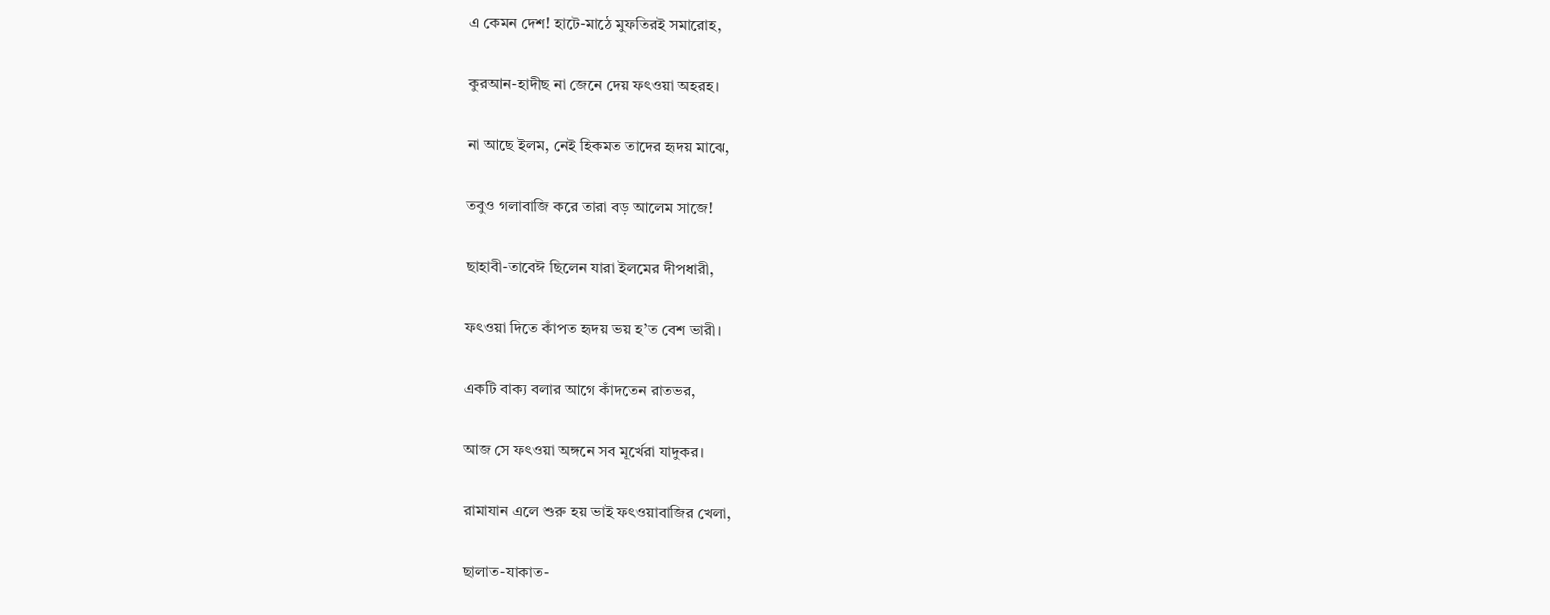এ কেমন দেশ! হাটে-মাঠে মুফতিরই সমারোহ,

কুরআন-হাদীছ না জেনে দেয় ফৎওয়া অহরহ।

না আছে ইলম, নেই হিকমত তাদের হৃদয় মাঝে,

তবুও গলাবাজি করে তারা বড় আলেম সাজে!

ছাহাবী-তাবেঈ ছিলেন যারা ইলমের দীপধারী,

ফৎওয়া দিতে কাঁপত হৃদয় ভয় হ’ত বেশ ভারী।

একটি বাক্য বলার আগে কাঁদতেন রাতভর,

আজ সে ফৎওয়া অঙ্গনে সব মূর্খেরা যাদুকর।

রামাযান এলে শুরু হয় ভাই ফৎওয়াবাজির খেলা,

ছালাত-যাকাত-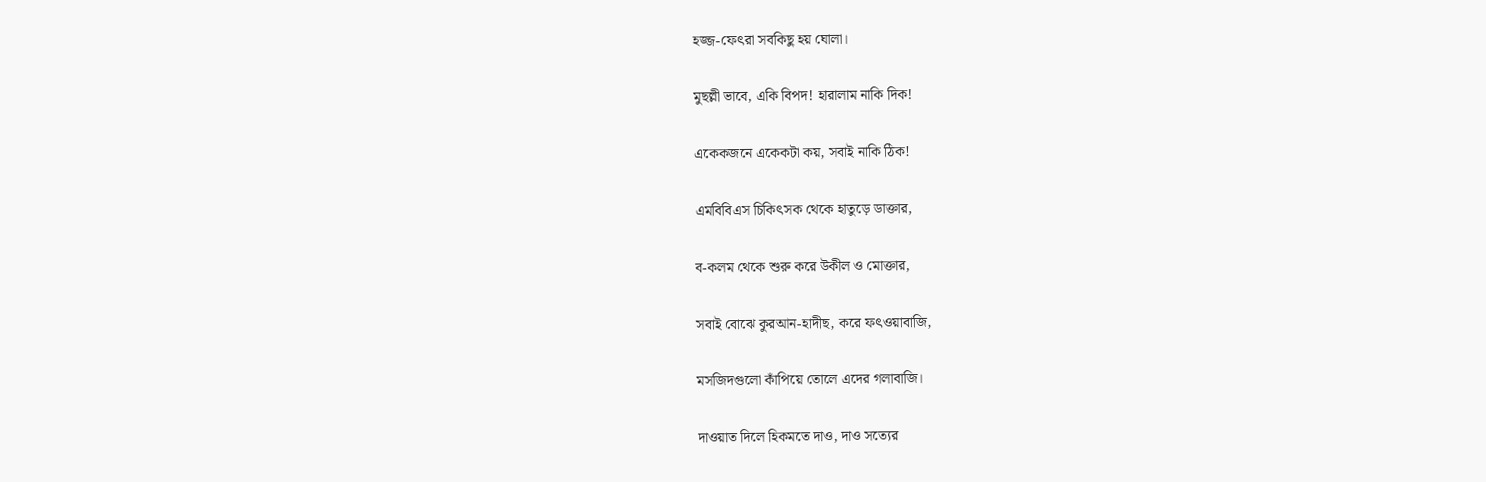হজ্জ-ফেৎরা সবকিছু হয় ঘোলা।

মুছল্লী ভাবে, একি বিপদ! হারালাম নাকি দিক!

একেকজনে একেকটা কয়, সবাই নাকি ঠিক!

এমবিবিএস চিকিৎসক থেকে হাতুড়ে ডাক্তার,

ব-কলম থেকে শুরু করে উকীল ও মোক্তার,

সবাই বোঝে কুরআন-হাদীছ, করে ফৎওয়াবাজি,

মসজিদগুলো কাঁপিয়ে তোলে এদের গলাবাজি।

দাওয়াত দিলে হিকমতে দাও, দাও সত্যের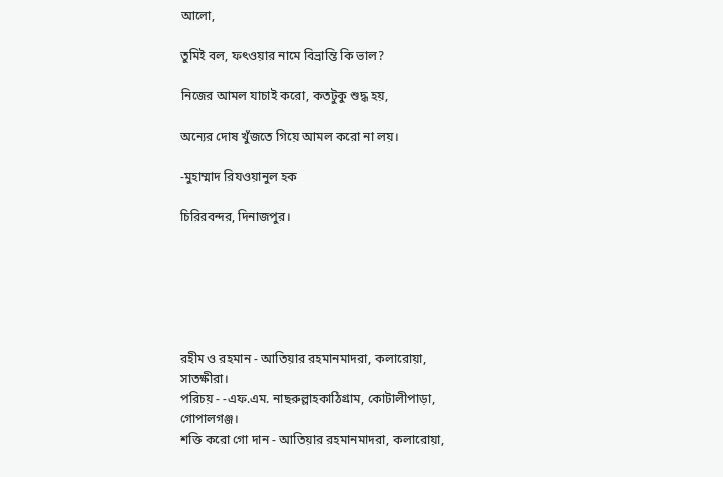আলো,

তুমিই বল, ফৎওয়ার নামে বিভ্রান্তি কি ভাল?

নিজের আমল যাচাই করো, কতটুকু শুদ্ধ হয়,

অন্যের দোষ খুঁজতে গিয়ে আমল করো না লয়।

-মুহাম্মাদ রিযওয়ানুল হক

চিরিরবন্দর, দিনাজপুর।






রহীম ও রহমান - আতিয়ার রহমানমাদরা, কলারোয়া, সাতক্ষীরা।
পরিচয় - -এফ.এম. নাছরুল্লাহকাঠিগ্রাম, কোটালীপাড়া, গোপালগঞ্জ।
শক্তি করো গো দান - আতিয়ার রহমানমাদরা, কলারোয়া,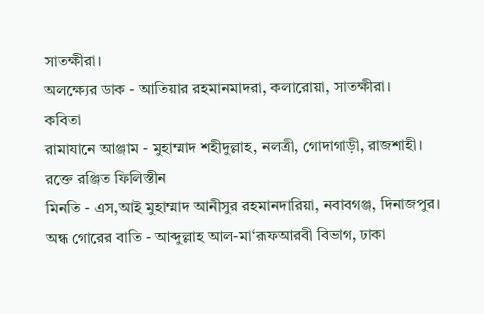সাতক্ষীরা।
অলক্ষ্যের ডাক - আতিয়ার রহমানমাদরা, কলারোয়া, সাতক্ষীরা।
কবিতা
রামাযানে আঞ্জাম - মুহাম্মাদ শহীদুল্লাহ, নলত্রী, গোদাগাড়ী, রাজশাহী।
রক্তে রঞ্জিত ফিলিস্তীন
মিনতি - এস,আই মুহাম্মাদ আনীসুর রহমানদারিয়া, নবাবগঞ্জ, দিনাজপুর।
অন্ধ গোরের বাতি - আব্দুল্লাহ আল-মা‘রূফআরবী বিভাগ, ঢাকা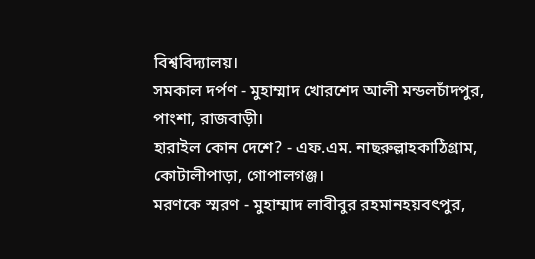বিশ্ববিদ্যালয়।
সমকাল দর্পণ - মুহাম্মাদ খোরশেদ আলী মন্ডলচাঁদপুর, পাংশা, রাজবাড়ী।
হারাইল কোন দেশে? - এফ.এম. নাছরুল্লাহকাঠিগ্রাম, কোটালীপাড়া, গোপালগঞ্জ।
মরণকে স্মরণ - মুহাম্মাদ লাবীবুর রহমানহয়বৎপুর,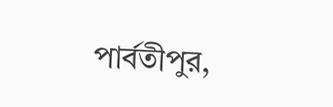পার্বতীপুর,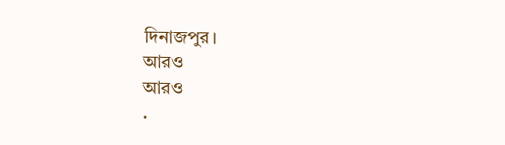দিনাজপুর।
আরও
আরও
.